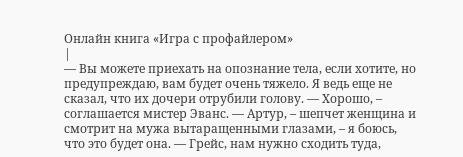Онлайн книга «Игра с профайлером»
|
— Вы можете приехать на опознание тела, если хотите, но предупреждаю, вам будет очень тяжело. Я ведь еще не сказал, что их дочери отрубили голову. — Хорошо, – соглашается мистер Эванс. — Артур, – шепчет женщина и смотрит на мужа вытаращенными глазами, – я боюсь, что это будет она. — Грейс, нам нужно сходить туда,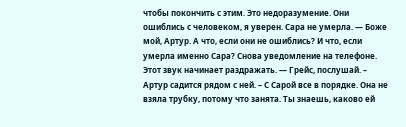чтобы покончить с этим. Это недоразумение. Они ошиблись с человеком, я уверен. Сара не умерла. — Боже мой, Артур. А что, если они не ошиблись? И что, если умерла именно Сара? Снова уведомление на телефоне. Этот звук начинает раздражать. — Грейс, послушай. – Артур садится рядом с ней. – С Сарой все в порядке. Она не взяла трубку, потому что занята. Ты знаешь, каково ей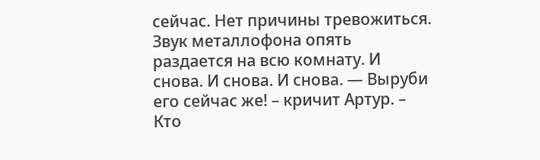сейчас. Нет причины тревожиться. Звук металлофона опять раздается на всю комнату. И снова. И снова. И снова. — Выруби его сейчас же! – кричит Артур. – Кто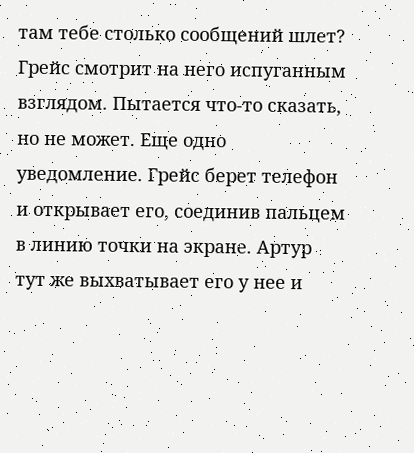там тебе столько сообщений шлет? Грейс смотрит на него испуганным взглядом. Пытается что-то сказать, но не может. Еще одно уведомление. Грейс берет телефон и открывает его, соединив пальцем в линию точки на экране. Артур тут же выхватывает его у нее и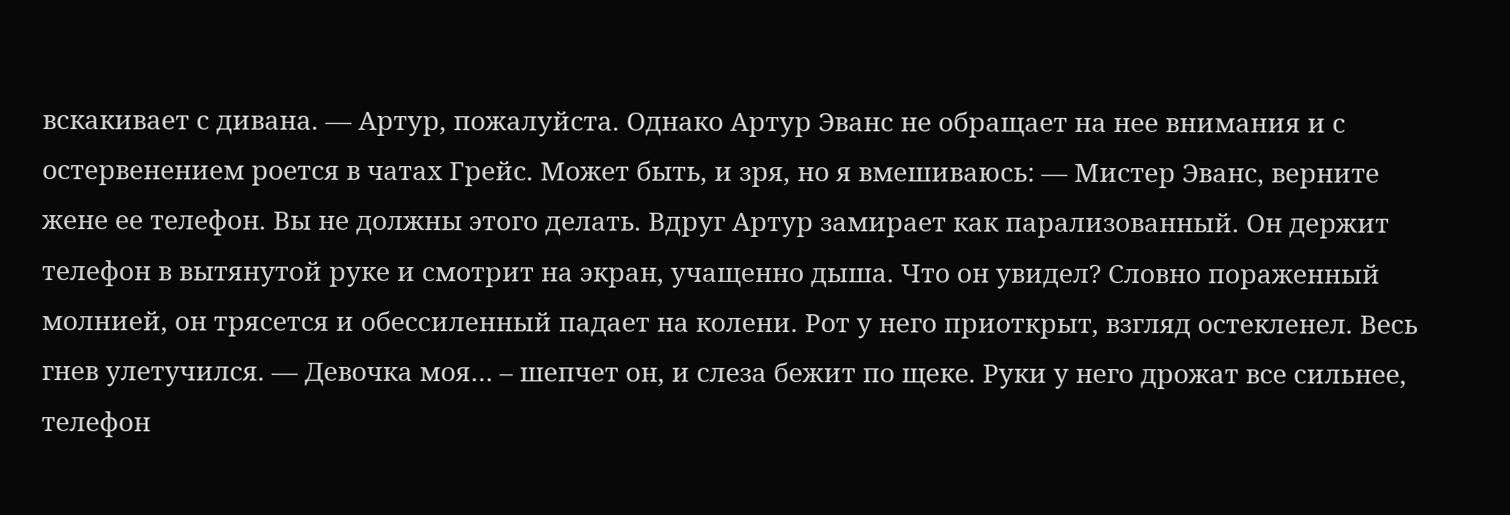вскакивает с дивана. — Артур, пожалуйста. Однако Артур Эванс не обращает на нее внимания и с остервенением роется в чатах Грейс. Может быть, и зря, но я вмешиваюсь: — Мистер Эванс, верните жене ее телефон. Вы не должны этого делать. Вдруг Артур замирает как парализованный. Он держит телефон в вытянутой руке и смотрит на экран, учащенно дыша. Что он увидел? Словно пораженный молнией, он трясется и обессиленный падает на колени. Рот у него приоткрыт, взгляд остекленел. Весь гнев улетучился. — Девочка моя… – шепчет он, и слеза бежит по щеке. Руки у него дрожат все сильнее, телефон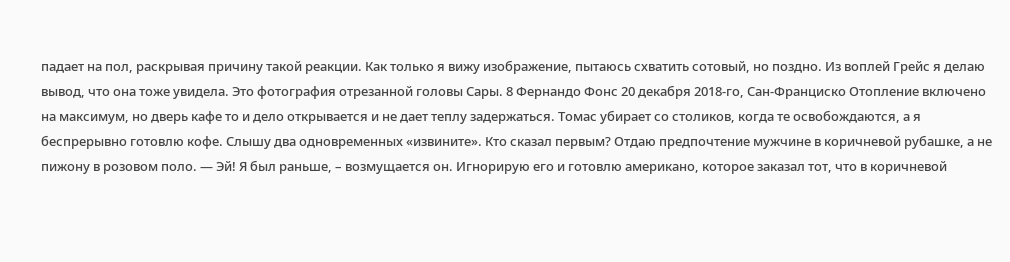падает на пол, раскрывая причину такой реакции. Как только я вижу изображение, пытаюсь схватить сотовый, но поздно. Из воплей Грейс я делаю вывод, что она тоже увидела. Это фотография отрезанной головы Сары. 8 Фернандо Фонс 20 декабря 2018-го, Сан-Франциско Отопление включено на максимум, но дверь кафе то и дело открывается и не дает теплу задержаться. Томас убирает со столиков, когда те освобождаются, а я беспрерывно готовлю кофе. Слышу два одновременных «извините». Кто сказал первым? Отдаю предпочтение мужчине в коричневой рубашке, а не пижону в розовом поло. — Эй! Я был раньше, – возмущается он. Игнорирую его и готовлю американо, которое заказал тот, что в коричневой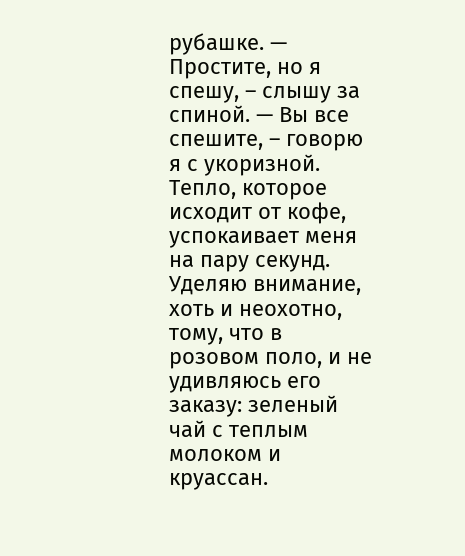рубашке. — Простите, но я спешу, – слышу за спиной. — Вы все спешите, – говорю я с укоризной. Тепло, которое исходит от кофе, успокаивает меня на пару секунд. Уделяю внимание, хоть и неохотно, тому, что в розовом поло, и не удивляюсь его заказу: зеленый чай с теплым молоком и круассан.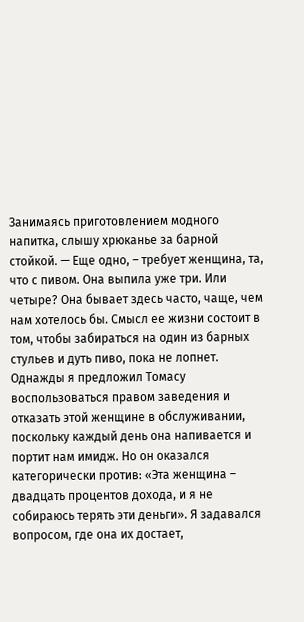Занимаясь приготовлением модного напитка, слышу хрюканье за барной стойкой. — Еще одно, – требует женщина, та, что с пивом. Она выпила уже три. Или четыре? Она бывает здесь часто, чаще, чем нам хотелось бы. Смысл ее жизни состоит в том, чтобы забираться на один из барных стульев и дуть пиво, пока не лопнет. Однажды я предложил Томасу воспользоваться правом заведения и отказать этой женщине в обслуживании, поскольку каждый день она напивается и портит нам имидж. Но он оказался категорически против: «Эта женщина – двадцать процентов дохода, и я не собираюсь терять эти деньги». Я задавался вопросом, где она их достает,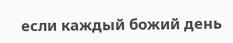если каждый божий день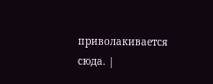приволакивается сюда. |